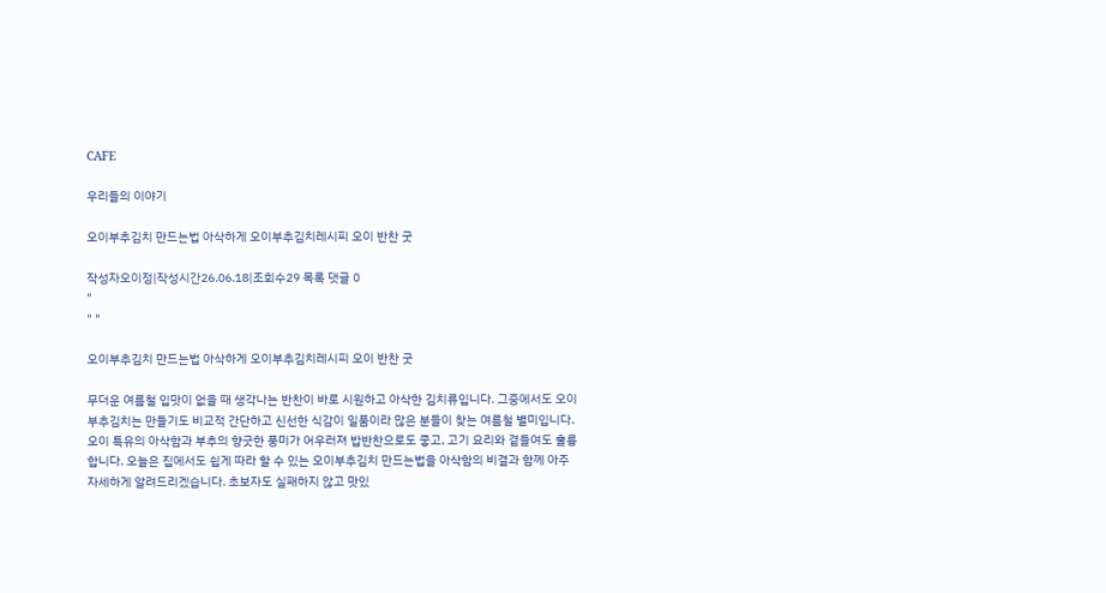CAFE

우리들의 이야기

오이부추김치 만드는법 아삭하게 오이부추김치레시피 오이 반찬 굿

작성자오이정|작성시간26.06.18|조회수29 목록 댓글 0
"
" "

오이부추김치 만드는법 아삭하게 오이부추김치레시피 오이 반찬 굿

무더운 여름철 입맛이 없을 때 생각나는 반찬이 바로 시원하고 아삭한 김치류입니다. 그중에서도 오이부추김치는 만들기도 비교적 간단하고 신선한 식감이 일품이라 많은 분들이 찾는 여름철 별미입니다. 오이 특유의 아삭함과 부추의 향긋한 풍미가 어우러져 밥반찬으로도 좋고, 고기 요리와 곁들여도 훌륭합니다. 오늘은 집에서도 쉽게 따라 할 수 있는 오이부추김치 만드는법을 아삭함의 비결과 함께 아주 자세하게 알려드리겠습니다. 초보자도 실패하지 않고 맛있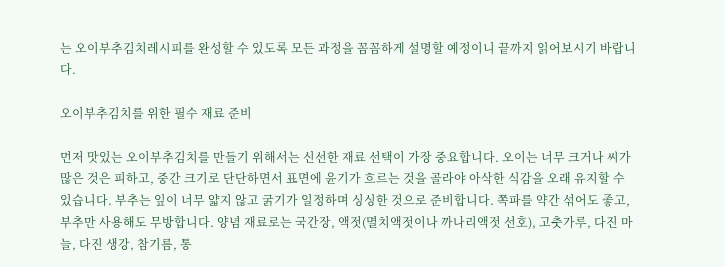는 오이부추김치레시피를 완성할 수 있도록 모든 과정을 꼼꼼하게 설명할 예정이니 끝까지 읽어보시기 바랍니다.

오이부추김치를 위한 필수 재료 준비

먼저 맛있는 오이부추김치를 만들기 위해서는 신선한 재료 선택이 가장 중요합니다. 오이는 너무 크거나 씨가 많은 것은 피하고, 중간 크기로 단단하면서 표면에 윤기가 흐르는 것을 골라야 아삭한 식감을 오래 유지할 수 있습니다. 부추는 잎이 너무 얇지 않고 굵기가 일정하며 싱싱한 것으로 준비합니다. 쪽파를 약간 섞어도 좋고, 부추만 사용해도 무방합니다. 양념 재료로는 국간장, 액젓(멸치액젓이나 까나리액젓 선호), 고춧가루, 다진 마늘, 다진 생강, 참기름, 통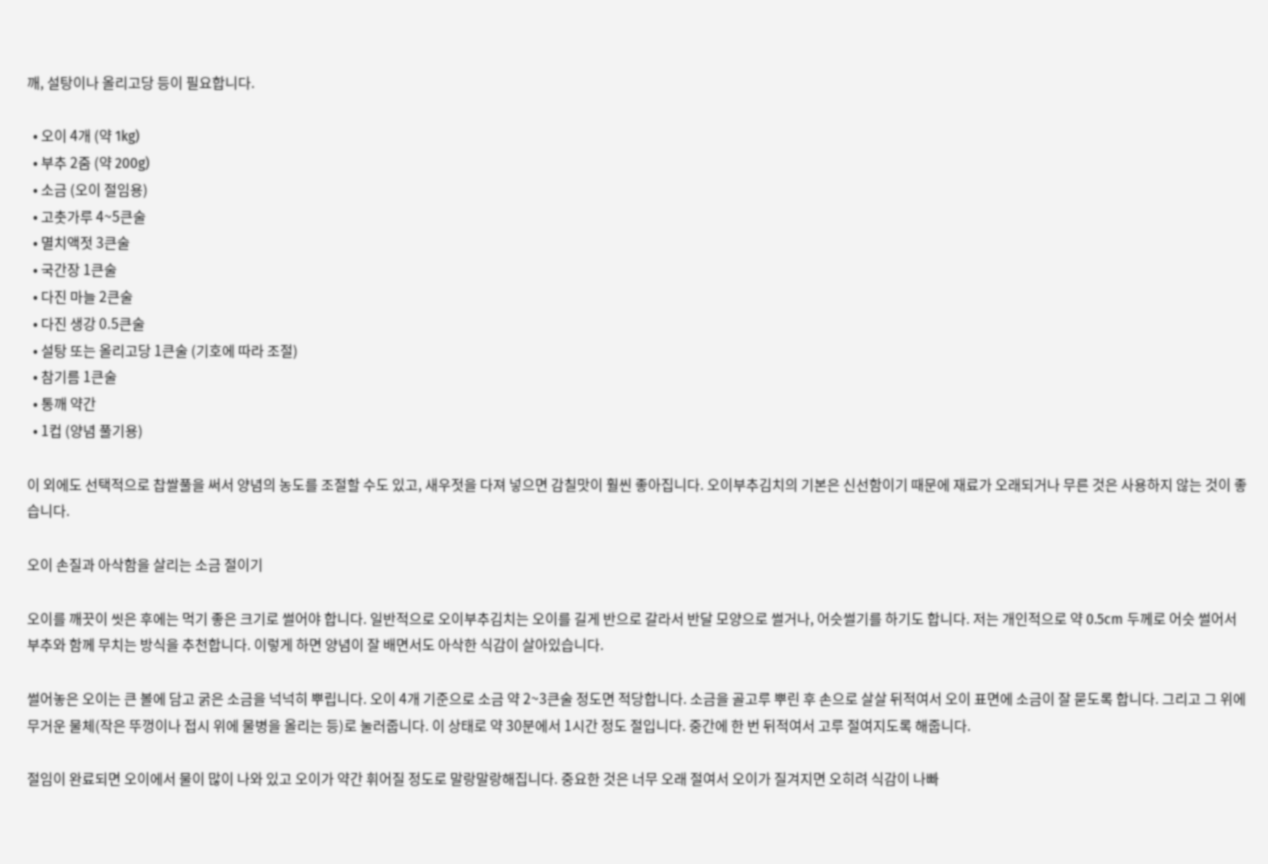깨, 설탕이나 올리고당 등이 필요합니다.

  • 오이 4개 (약 1kg)
  • 부추 2줌 (약 200g)
  • 소금 (오이 절임용)
  • 고춧가루 4~5큰술
  • 멸치액젓 3큰술
  • 국간장 1큰술
  • 다진 마늘 2큰술
  • 다진 생강 0.5큰술
  • 설탕 또는 올리고당 1큰술 (기호에 따라 조절)
  • 참기름 1큰술
  • 통깨 약간
  • 1컵 (양념 풀기용)

이 외에도 선택적으로 찹쌀풀을 써서 양념의 농도를 조절할 수도 있고, 새우젓을 다져 넣으면 감칠맛이 훨씬 좋아집니다. 오이부추김치의 기본은 신선함이기 때문에 재료가 오래되거나 무른 것은 사용하지 않는 것이 좋습니다.

오이 손질과 아삭함을 살리는 소금 절이기

오이를 깨끗이 씻은 후에는 먹기 좋은 크기로 썰어야 합니다. 일반적으로 오이부추김치는 오이를 길게 반으로 갈라서 반달 모양으로 썰거나, 어슷썰기를 하기도 합니다. 저는 개인적으로 약 0.5cm 두께로 어슷 썰어서 부추와 함께 무치는 방식을 추천합니다. 이렇게 하면 양념이 잘 배면서도 아삭한 식감이 살아있습니다.

썰어놓은 오이는 큰 볼에 담고 굵은 소금을 넉넉히 뿌립니다. 오이 4개 기준으로 소금 약 2~3큰술 정도면 적당합니다. 소금을 골고루 뿌린 후 손으로 살살 뒤적여서 오이 표면에 소금이 잘 묻도록 합니다. 그리고 그 위에 무거운 물체(작은 뚜껑이나 접시 위에 물병을 올리는 등)로 눌러줍니다. 이 상태로 약 30분에서 1시간 정도 절입니다. 중간에 한 번 뒤적여서 고루 절여지도록 해줍니다.

절임이 완료되면 오이에서 물이 많이 나와 있고 오이가 약간 휘어질 정도로 말랑말랑해집니다. 중요한 것은 너무 오래 절여서 오이가 질겨지면 오히려 식감이 나빠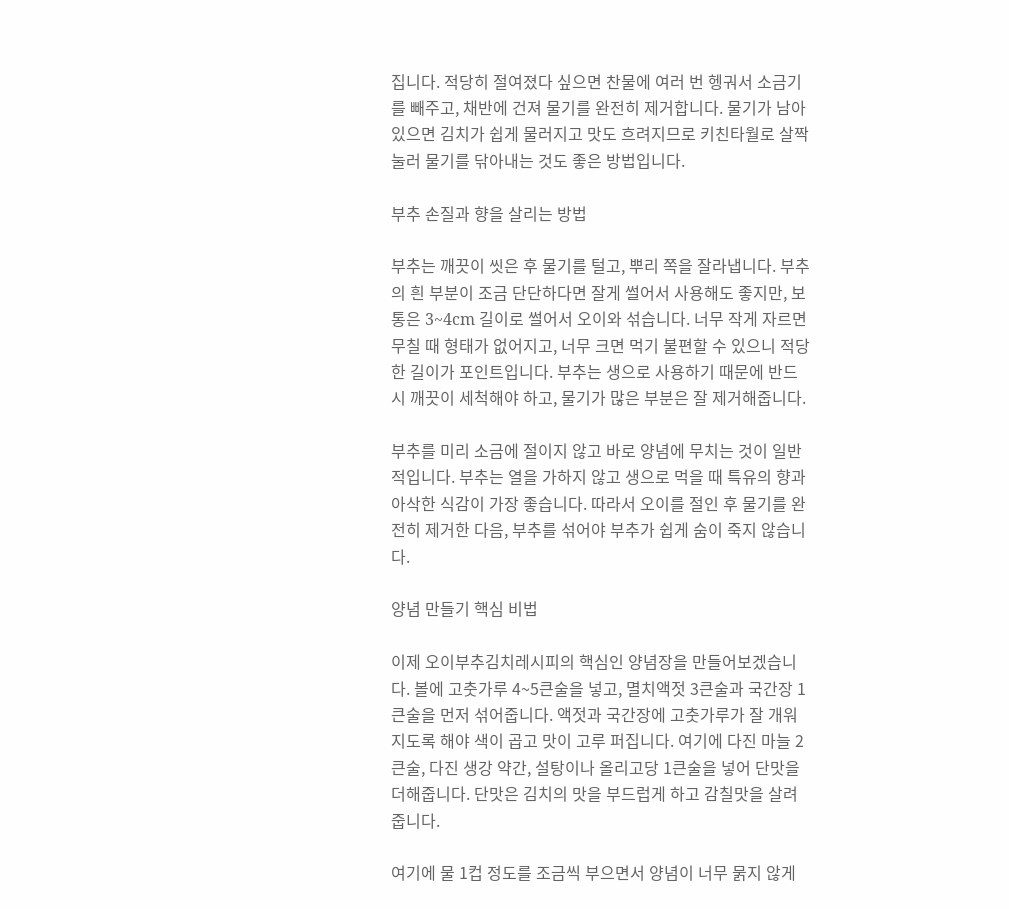집니다. 적당히 절여졌다 싶으면 찬물에 여러 번 헹궈서 소금기를 빼주고, 채반에 건져 물기를 완전히 제거합니다. 물기가 남아 있으면 김치가 쉽게 물러지고 맛도 흐려지므로 키친타월로 살짝 눌러 물기를 닦아내는 것도 좋은 방법입니다.

부추 손질과 향을 살리는 방법

부추는 깨끗이 씻은 후 물기를 털고, 뿌리 쪽을 잘라냅니다. 부추의 흰 부분이 조금 단단하다면 잘게 썰어서 사용해도 좋지만, 보통은 3~4cm 길이로 썰어서 오이와 섞습니다. 너무 작게 자르면 무칠 때 형태가 없어지고, 너무 크면 먹기 불편할 수 있으니 적당한 길이가 포인트입니다. 부추는 생으로 사용하기 때문에 반드시 깨끗이 세척해야 하고, 물기가 많은 부분은 잘 제거해줍니다.

부추를 미리 소금에 절이지 않고 바로 양념에 무치는 것이 일반적입니다. 부추는 열을 가하지 않고 생으로 먹을 때 특유의 향과 아삭한 식감이 가장 좋습니다. 따라서 오이를 절인 후 물기를 완전히 제거한 다음, 부추를 섞어야 부추가 쉽게 숨이 죽지 않습니다.

양념 만들기 핵심 비법

이제 오이부추김치레시피의 핵심인 양념장을 만들어보겠습니다. 볼에 고춧가루 4~5큰술을 넣고, 멸치액젓 3큰술과 국간장 1큰술을 먼저 섞어줍니다. 액젓과 국간장에 고춧가루가 잘 개워지도록 해야 색이 곱고 맛이 고루 퍼집니다. 여기에 다진 마늘 2큰술, 다진 생강 약간, 설탕이나 올리고당 1큰술을 넣어 단맛을 더해줍니다. 단맛은 김치의 맛을 부드럽게 하고 감칠맛을 살려줍니다.

여기에 물 1컵 정도를 조금씩 부으면서 양념이 너무 묽지 않게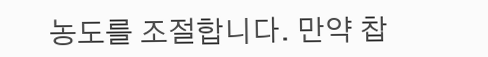농도를 조절합니다. 만약 찹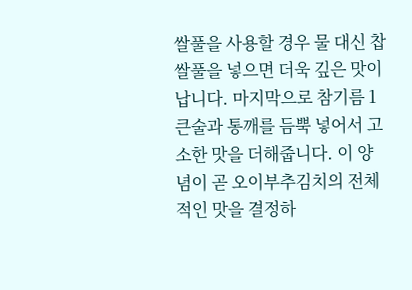쌀풀을 사용할 경우 물 대신 찹쌀풀을 넣으면 더욱 깊은 맛이 납니다. 마지막으로 참기름 1큰술과 통깨를 듬뿍 넣어서 고소한 맛을 더해줍니다. 이 양념이 곧 오이부추김치의 전체적인 맛을 결정하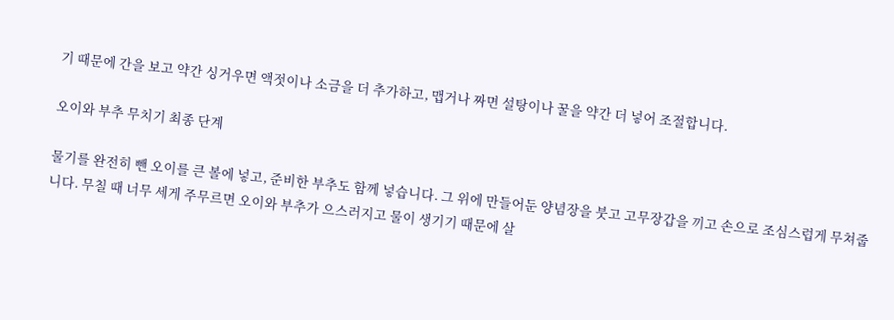기 때문에 간을 보고 약간 싱거우면 액젓이나 소금을 더 추가하고, 맵거나 짜면 설탕이나 꿀을 약간 더 넣어 조절합니다.

오이와 부추 무치기 최종 단계

물기를 완전히 뺀 오이를 큰 볼에 넣고, 준비한 부추도 함께 넣습니다. 그 위에 만들어둔 양념장을 붓고 고무장갑을 끼고 손으로 조심스럽게 무쳐줍니다. 무칠 때 너무 세게 주무르면 오이와 부추가 으스러지고 물이 생기기 때문에 살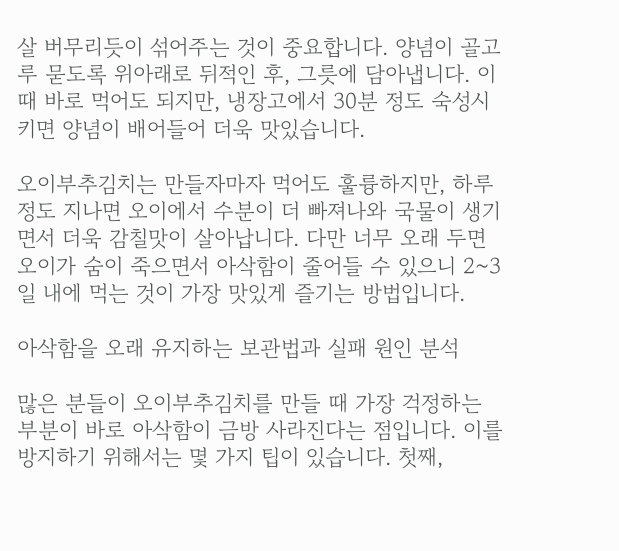살 버무리듯이 섞어주는 것이 중요합니다. 양념이 골고루 묻도록 위아래로 뒤적인 후, 그릇에 담아냅니다. 이때 바로 먹어도 되지만, 냉장고에서 30분 정도 숙성시키면 양념이 배어들어 더욱 맛있습니다.

오이부추김치는 만들자마자 먹어도 훌륭하지만, 하루 정도 지나면 오이에서 수분이 더 빠져나와 국물이 생기면서 더욱 감칠맛이 살아납니다. 다만 너무 오래 두면 오이가 숨이 죽으면서 아삭함이 줄어들 수 있으니 2~3일 내에 먹는 것이 가장 맛있게 즐기는 방법입니다.

아삭함을 오래 유지하는 보관법과 실패 원인 분석

많은 분들이 오이부추김치를 만들 때 가장 걱정하는 부분이 바로 아삭함이 금방 사라진다는 점입니다. 이를 방지하기 위해서는 몇 가지 팁이 있습니다. 첫째,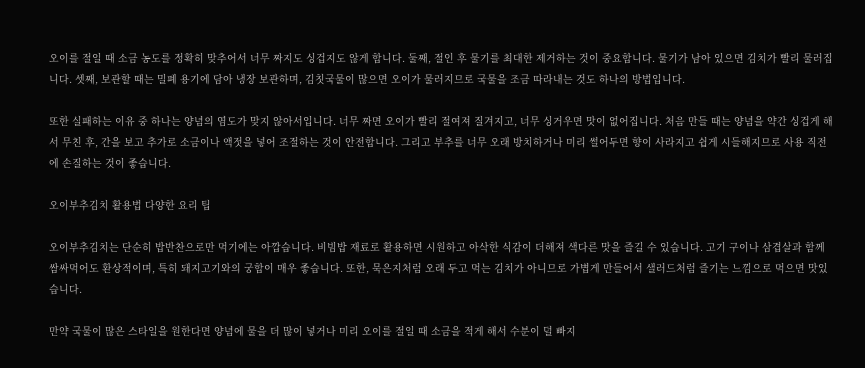오이를 절일 때 소금 농도를 정확히 맞추어서 너무 짜지도 싱겁지도 않게 합니다. 둘째, 절인 후 물기를 최대한 제거하는 것이 중요합니다. 물기가 남아 있으면 김치가 빨리 물러집니다. 셋째, 보관할 때는 밀폐 용기에 담아 냉장 보관하며, 김칫국물이 많으면 오이가 물러지므로 국물을 조금 따라내는 것도 하나의 방법입니다.

또한 실패하는 이유 중 하나는 양념의 염도가 맞지 않아서입니다. 너무 짜면 오이가 빨리 절여져 질겨지고, 너무 싱거우면 맛이 없어집니다. 처음 만들 때는 양념을 약간 싱겁게 해서 무친 후, 간을 보고 추가로 소금이나 액젓을 넣어 조절하는 것이 안전합니다. 그리고 부추를 너무 오래 방치하거나 미리 썰어두면 향이 사라지고 쉽게 시들해지므로 사용 직전에 손질하는 것이 좋습니다.

오이부추김치 활용법 다양한 요리 팁

오이부추김치는 단순히 밥반찬으로만 먹기에는 아깝습니다. 비빔밥 재료로 활용하면 시원하고 아삭한 식감이 더해져 색다른 맛을 즐길 수 있습니다. 고기 구이나 삼겹살과 함께 쌈싸먹어도 환상적이며, 특히 돼지고기와의 궁합이 매우 좋습니다. 또한, 묵은지처럼 오래 두고 먹는 김치가 아니므로 가볍게 만들어서 샐러드처럼 즐기는 느낌으로 먹으면 맛있습니다.

만약 국물이 많은 스타일을 원한다면 양념에 물을 더 많이 넣거나 미리 오이를 절일 때 소금을 적게 해서 수분이 덜 빠지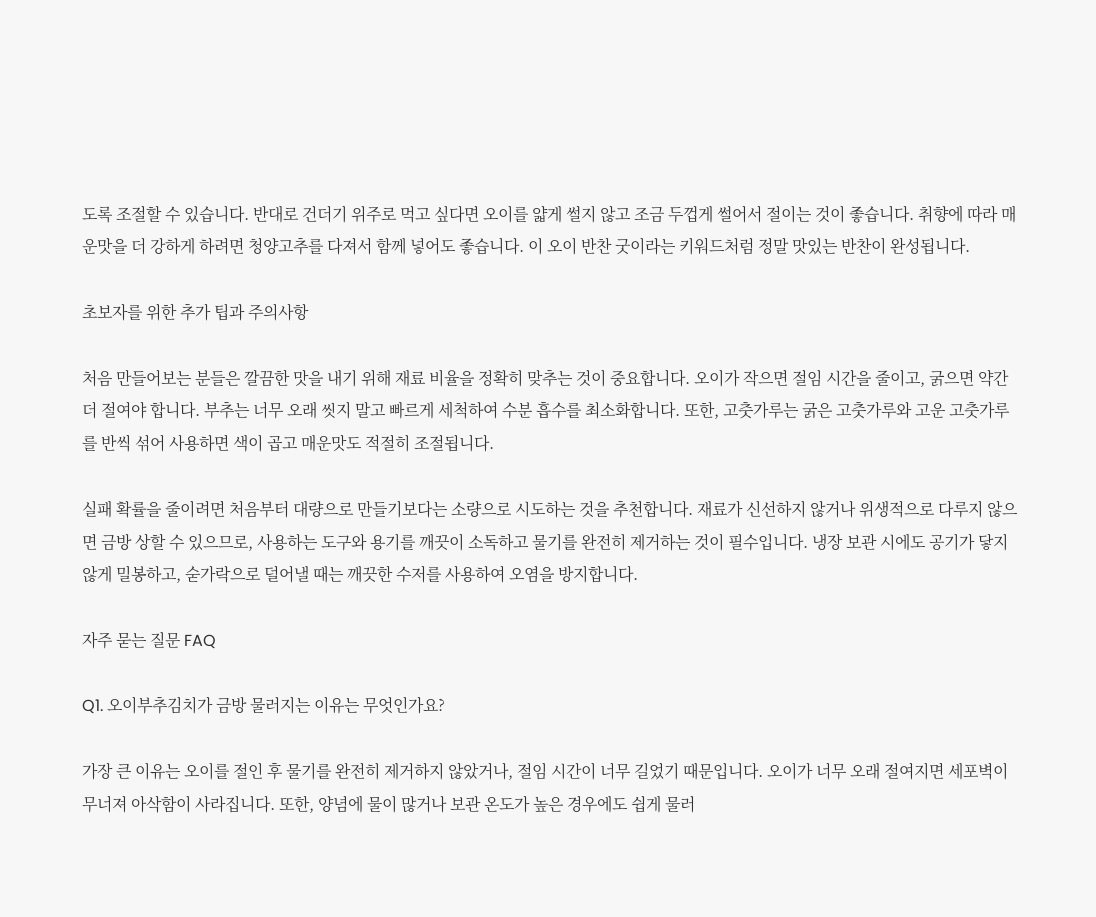도록 조절할 수 있습니다. 반대로 건더기 위주로 먹고 싶다면 오이를 얇게 썰지 않고 조금 두껍게 썰어서 절이는 것이 좋습니다. 취향에 따라 매운맛을 더 강하게 하려면 청양고추를 다져서 함께 넣어도 좋습니다. 이 오이 반찬 굿이라는 키워드처럼 정말 맛있는 반찬이 완성됩니다.

초보자를 위한 추가 팁과 주의사항

처음 만들어보는 분들은 깔끔한 맛을 내기 위해 재료 비율을 정확히 맞추는 것이 중요합니다. 오이가 작으면 절임 시간을 줄이고, 굵으면 약간 더 절여야 합니다. 부추는 너무 오래 씻지 말고 빠르게 세척하여 수분 흡수를 최소화합니다. 또한, 고춧가루는 굵은 고춧가루와 고운 고춧가루를 반씩 섞어 사용하면 색이 곱고 매운맛도 적절히 조절됩니다.

실패 확률을 줄이려면 처음부터 대량으로 만들기보다는 소량으로 시도하는 것을 추천합니다. 재료가 신선하지 않거나 위생적으로 다루지 않으면 금방 상할 수 있으므로, 사용하는 도구와 용기를 깨끗이 소독하고 물기를 완전히 제거하는 것이 필수입니다. 냉장 보관 시에도 공기가 닿지 않게 밀봉하고, 숟가락으로 덜어낼 때는 깨끗한 수저를 사용하여 오염을 방지합니다.

자주 묻는 질문 FAQ

Q1. 오이부추김치가 금방 물러지는 이유는 무엇인가요?

가장 큰 이유는 오이를 절인 후 물기를 완전히 제거하지 않았거나, 절임 시간이 너무 길었기 때문입니다. 오이가 너무 오래 절여지면 세포벽이 무너져 아삭함이 사라집니다. 또한, 양념에 물이 많거나 보관 온도가 높은 경우에도 쉽게 물러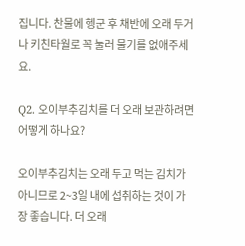집니다. 찬물에 헹군 후 채반에 오래 두거나 키친타월로 꼭 눌러 물기를 없애주세요.

Q2. 오이부추김치를 더 오래 보관하려면 어떻게 하나요?

오이부추김치는 오래 두고 먹는 김치가 아니므로 2~3일 내에 섭취하는 것이 가장 좋습니다. 더 오래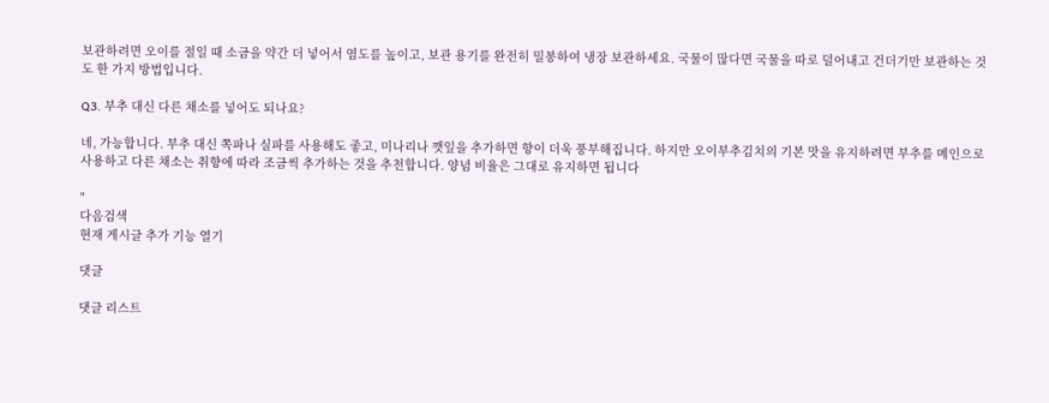보관하려면 오이를 절일 때 소금을 약간 더 넣어서 염도를 높이고, 보관 용기를 완전히 밀봉하여 냉장 보관하세요. 국물이 많다면 국물을 따로 덜어내고 건더기만 보관하는 것도 한 가지 방법입니다.

Q3. 부추 대신 다른 채소를 넣어도 되나요?

네, 가능합니다. 부추 대신 쪽파나 실파를 사용해도 좋고, 미나리나 깻잎을 추가하면 향이 더욱 풍부해집니다. 하지만 오이부추김치의 기본 맛을 유지하려면 부추를 메인으로 사용하고 다른 채소는 취향에 따라 조금씩 추가하는 것을 추천합니다. 양념 비율은 그대로 유지하면 됩니다

"
다음검색
현재 게시글 추가 기능 열기

댓글

댓글 리스트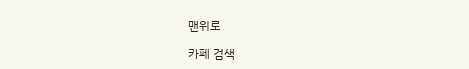맨위로

카페 검색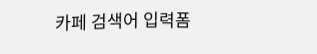카페 검색어 입력폼